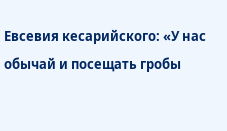Евсевия кесарийского: «У нас обычай и посещать гробы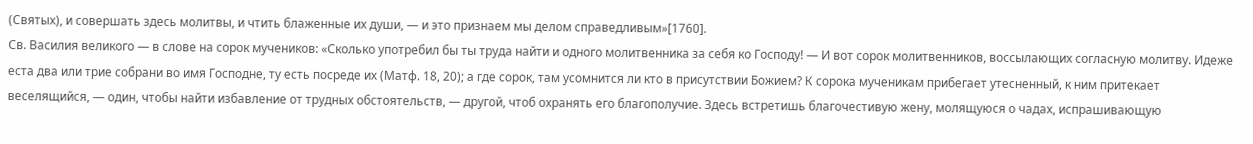(Святых), и совершать здесь молитвы, и чтить блаженные их души, — и это признаем мы делом справедливым»[1760].
Св. Василия великого — в слове на сорок мучеников: «Сколько употребил бы ты труда найти и одного молитвенника за себя ко Господу! — И вот сорок молитвенников, воссылающих согласную молитву. Идеже еста два или трие собрани во имя Господне, ту есть посреде их (Матф. 18, 20); а где сорок, там усомнится ли кто в присутствии Божием? К сорока мученикам прибегает утесненный, к ним притекает веселящийся, — один, чтобы найти избавление от трудных обстоятельств, — другой, чтоб охранять его благополучие. Здесь встретишь благочестивую жену, молящуюся о чадах, испрашивающую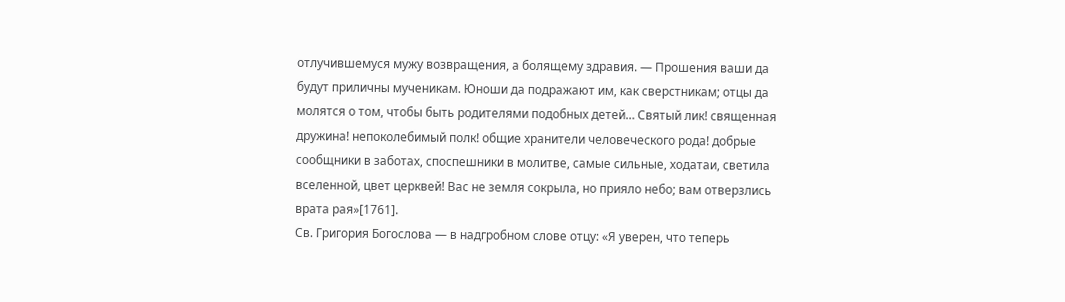отлучившемуся мужу возвращения, а болящему здравия. — Прошения ваши да будут приличны мученикам. Юноши да подражают им, как сверстникам; отцы да молятся о том, чтобы быть родителями подобных детей… Святый лик! священная дружина! непоколебимый полк! общие хранители человеческого рода! добрые сообщники в заботах, споспешники в молитве, самые сильные, ходатаи, светила вселенной, цвет церквей! Вас не земля сокрыла, но прияло небо; вам отверзлись врата рая»[1761].
Св. Григория Богослова — в надгробном слове отцу: «Я уверен, что теперь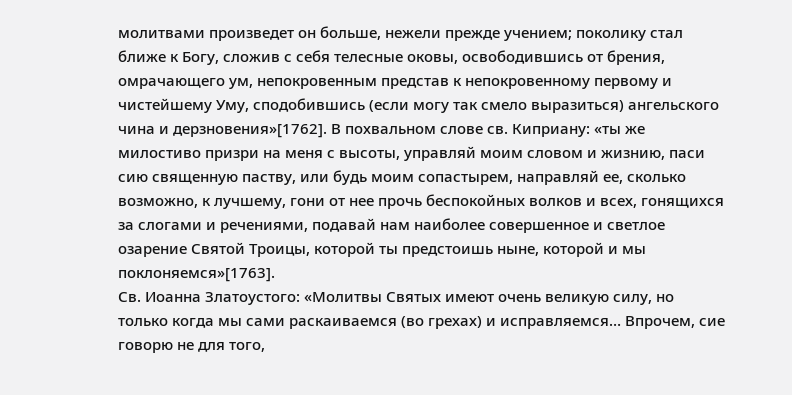молитвами произведет он больше, нежели прежде учением; поколику стал ближе к Богу, сложив с себя телесные оковы, освободившись от брения, омрачающего ум, непокровенным представ к непокровенному первому и чистейшему Уму, сподобившись (если могу так смело выразиться) ангельского чина и дерзновения»[1762]. В похвальном слове св. Киприану: «ты же милостиво призри на меня с высоты, управляй моим словом и жизнию, паси сию священную паству, или будь моим сопастырем, направляй ее, сколько возможно, к лучшему, гони от нее прочь беспокойных волков и всех, гонящихся за слогами и речениями, подавай нам наиболее совершенное и светлое озарение Святой Троицы, которой ты предстоишь ныне, которой и мы поклоняемся»[1763].
Св. Иоанна Златоустого: «Молитвы Святых имеют очень великую силу, но только когда мы сами раскаиваемся (во грехах) и исправляемся… Впрочем, сие говорю не для того,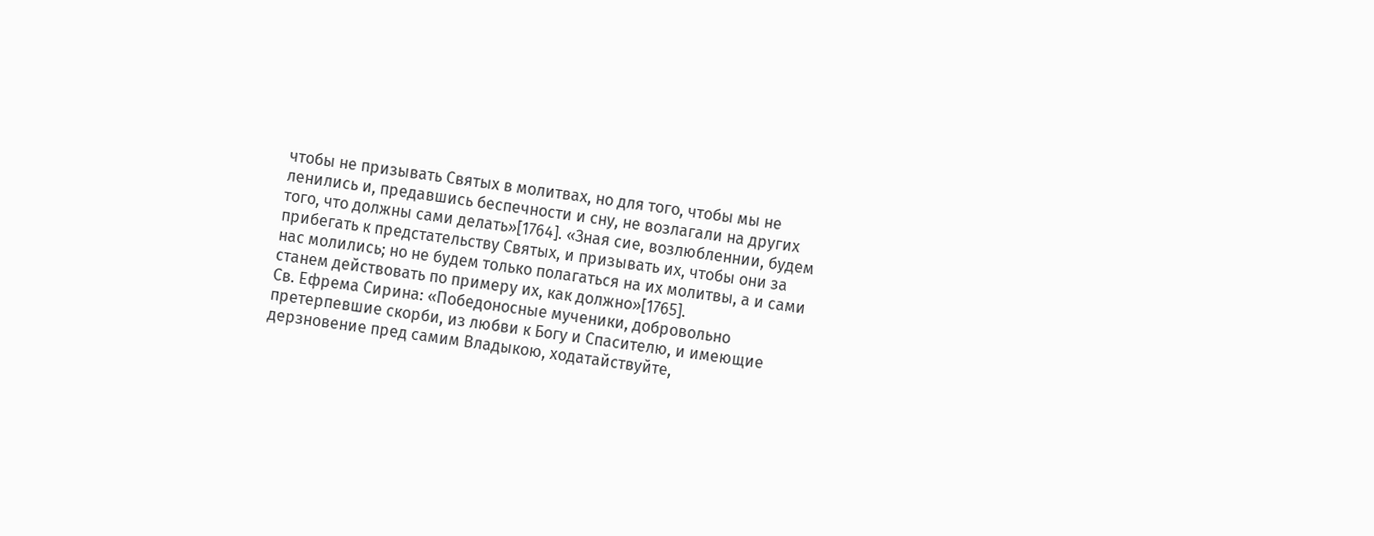чтобы не призывать Святых в молитвах, но для того, чтобы мы не ленились и, предавшись беспечности и сну, не возлагали на других того, что должны сами делать»[1764]. «Зная сие, возлюбленнии, будем прибегать к предстательству Святых, и призывать их, чтобы они за нас молились; но не будем только полагаться на их молитвы, а и сами станем действовать по примеру их, как должно»[1765].
Св. Ефрема Сирина: «Победоносные мученики, добровольно претерпевшие скорби, из любви к Богу и Спасителю, и имеющие дерзновение пред самим Владыкою, ходатайствуйте,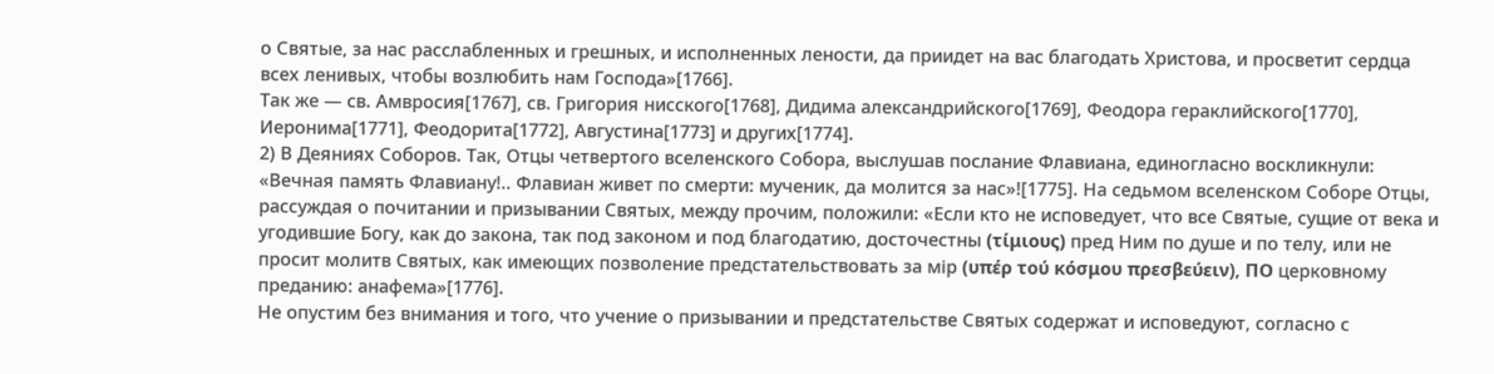о Святые, за нас расслабленных и грешных, и исполненных лености, да приидет на вас благодать Христова, и просветит сердца всех ленивых, чтобы возлюбить нам Господа»[1766].
Так же — св. Амвросия[1767], св. Григория нисского[1768], Дидима александрийского[1769], Феодора гераклийского[1770], Иеронима[1771], Феодорита[1772], Августина[1773] и других[1774].
2) В Деяниях Соборов. Так, Отцы четвертого вселенского Собора, выслушав послание Флавиана, единогласно воскликнули: «Вечная память Флавиану!.. Флавиан живет по смерти: мученик, да молится за нас»![1775]. На седьмом вселенском Соборе Отцы, рассуждая о почитании и призывании Святых, между прочим, положили: «Если кто не исповедует, что все Святые, сущие от века и угодившие Богу, как до закона, так под законом и под благодатию, досточестны (τίμιους) пред Ним по душе и по телу, или не просит молитв Святых, как имеющих позволение предстательствовать за мір (υπέρ τού κόσμου πρεσβεύειν), ΠΟ церковному преданию: анафема»[1776].
Не опустим без внимания и того, что учение о призывании и предстательстве Святых содержат и исповедуют, согласно с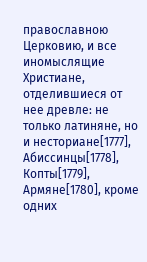православною Церковию, и все иномыслящие Христиане, отделившиеся от нее древле: не только латиняне, но и несториане[1777], Абиссинцы[1778], Копты[1779], Армяне[1780], кроме одних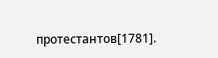протестантов[1781].